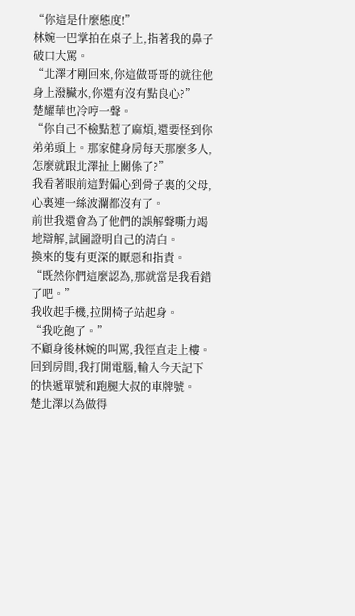“你這是什麼態度!”
林婉一巴掌拍在桌子上,指著我的鼻子破口大罵。
“北澤才剛回來,你這做哥哥的就往他身上潑臟水,你還有沒有點良心?”
楚耀華也冷哼一聲。
“你自己不檢點惹了麻煩,還要怪到你弟弟頭上。那家健身房每天那麼多人,怎麼就跟北澤扯上關係了?”
我看著眼前這對偏心到骨子裏的父母,心裏連一絲波瀾都沒有了。
前世我還會為了他們的誤解聲嘶力竭地辯解,試圖證明自己的清白。
換來的隻有更深的厭惡和指責。
“既然你們這麼認為,那就當是我看錯了吧。”
我收起手機,拉開椅子站起身。
“我吃飽了。”
不顧身後林婉的叫罵,我徑直走上樓。
回到房間,我打開電腦,輸入今天記下的快遞單號和跑腿大叔的車牌號。
楚北澤以為做得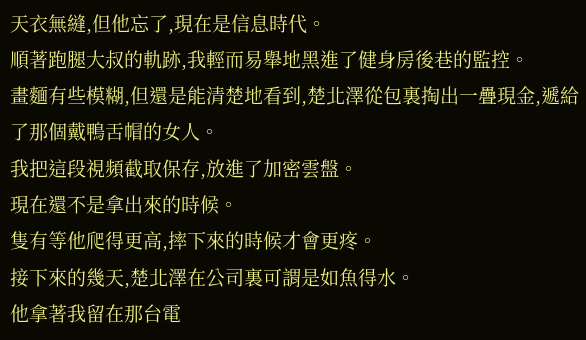天衣無縫,但他忘了,現在是信息時代。
順著跑腿大叔的軌跡,我輕而易舉地黑進了健身房後巷的監控。
畫麵有些模糊,但還是能清楚地看到,楚北澤從包裏掏出一疊現金,遞給了那個戴鴨舌帽的女人。
我把這段視頻截取保存,放進了加密雲盤。
現在還不是拿出來的時候。
隻有等他爬得更高,摔下來的時候才會更疼。
接下來的幾天,楚北澤在公司裏可謂是如魚得水。
他拿著我留在那台電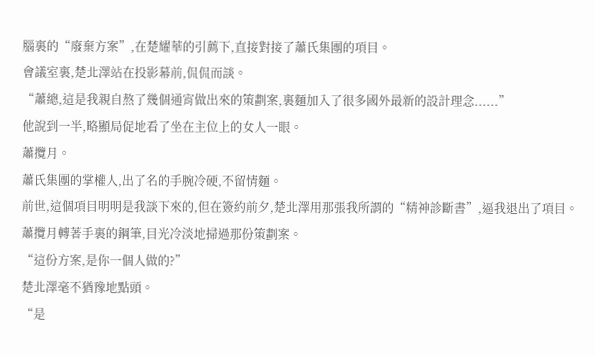腦裏的“廢棄方案”,在楚耀華的引薦下,直接對接了蕭氏集團的項目。
會議室裏,楚北澤站在投影幕前,侃侃而談。
“蕭總,這是我親自熬了幾個通宵做出來的策劃案,裏麵加入了很多國外最新的設計理念......”
他說到一半,略顯局促地看了坐在主位上的女人一眼。
蕭攬月。
蕭氏集團的掌權人,出了名的手腕冷硬,不留情麵。
前世,這個項目明明是我談下來的,但在簽約前夕,楚北澤用那張我所謂的“精神診斷書”,逼我退出了項目。
蕭攬月轉著手裏的鋼筆,目光冷淡地掃過那份策劃案。
“這份方案,是你一個人做的?”
楚北澤毫不猶豫地點頭。
“是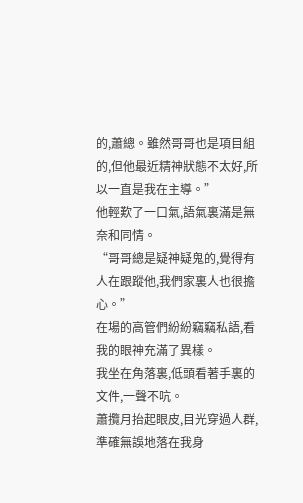的,蕭總。雖然哥哥也是項目組的,但他最近精神狀態不太好,所以一直是我在主導。”
他輕歎了一口氣,語氣裏滿是無奈和同情。
“哥哥總是疑神疑鬼的,覺得有人在跟蹤他,我們家裏人也很擔心。”
在場的高管們紛紛竊竊私語,看我的眼神充滿了異樣。
我坐在角落裏,低頭看著手裏的文件,一聲不吭。
蕭攬月抬起眼皮,目光穿過人群,準確無誤地落在我身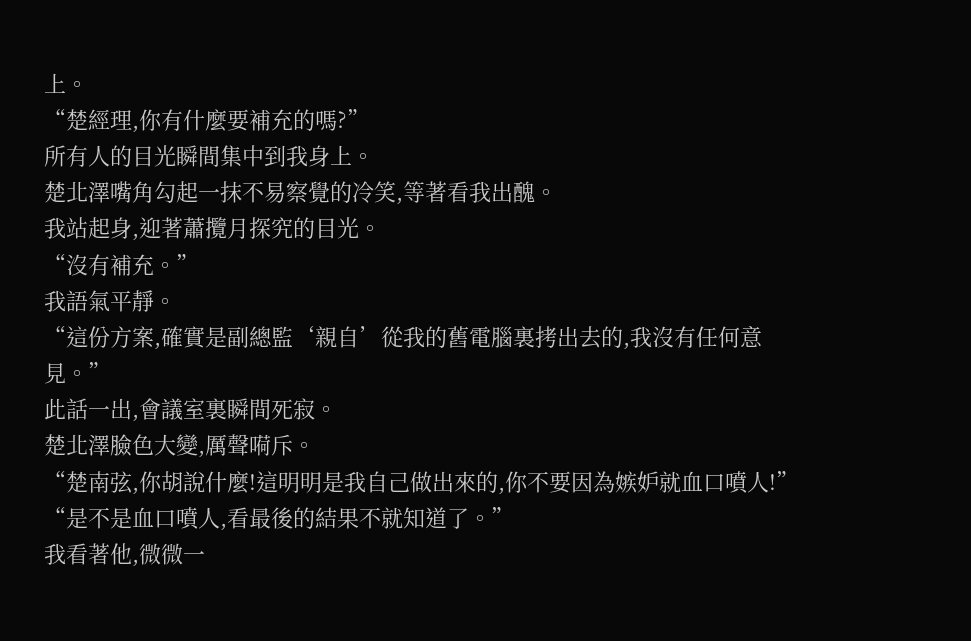上。
“楚經理,你有什麼要補充的嗎?”
所有人的目光瞬間集中到我身上。
楚北澤嘴角勾起一抹不易察覺的冷笑,等著看我出醜。
我站起身,迎著蕭攬月探究的目光。
“沒有補充。”
我語氣平靜。
“這份方案,確實是副總監‘親自’從我的舊電腦裏拷出去的,我沒有任何意見。”
此話一出,會議室裏瞬間死寂。
楚北澤臉色大變,厲聲嗬斥。
“楚南弦,你胡說什麼!這明明是我自己做出來的,你不要因為嫉妒就血口噴人!”
“是不是血口噴人,看最後的結果不就知道了。”
我看著他,微微一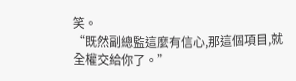笑。
“既然副總監這麼有信心,那這個項目,就全權交給你了。”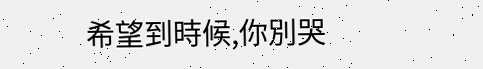希望到時候,你別哭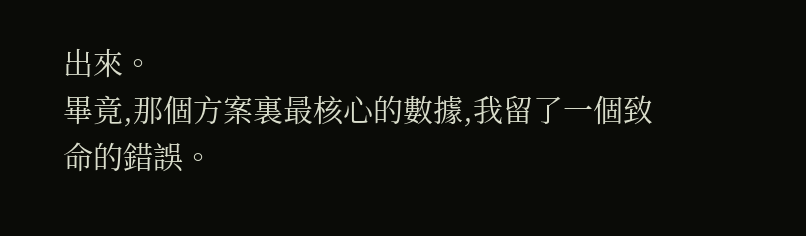出來。
畢竟,那個方案裏最核心的數據,我留了一個致命的錯誤。